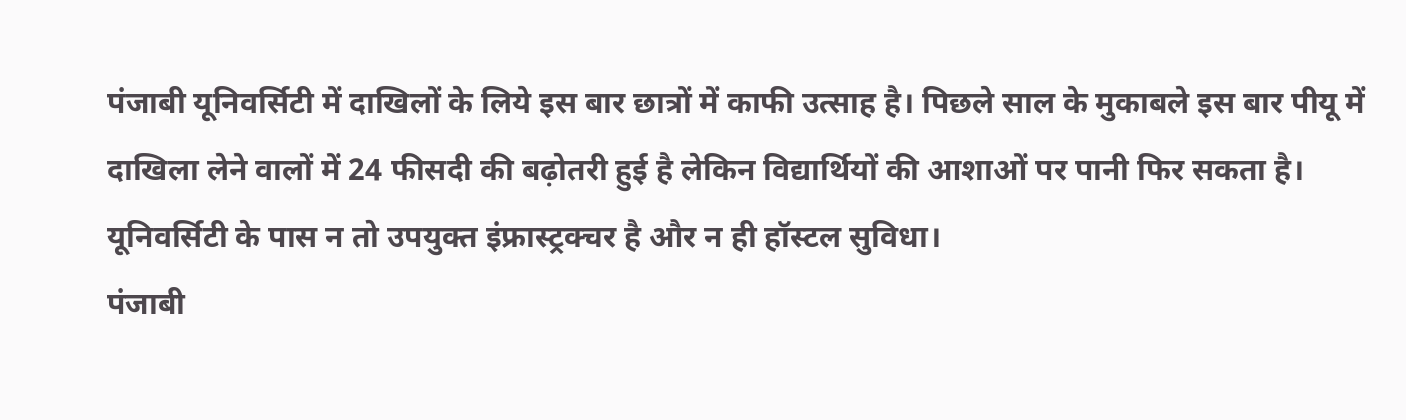पंजाबी यूनिवर्सिटी में दाखिलों के लिये इस बार छात्रों में काफी उत्साह है। पिछले साल के मुकाबले इस बार पीयू में दाखिला लेने वालों में 24 फीसदी की बढ़ोतरी हुई है लेकिन विद्यार्थियों की आशाओं पर पानी फिर सकता है। यूनिवर्सिटी के पास न तो उपयुक्त इंफ्रास्ट्रक्चर है और न ही हॉस्टल सुविधा।
पंजाबी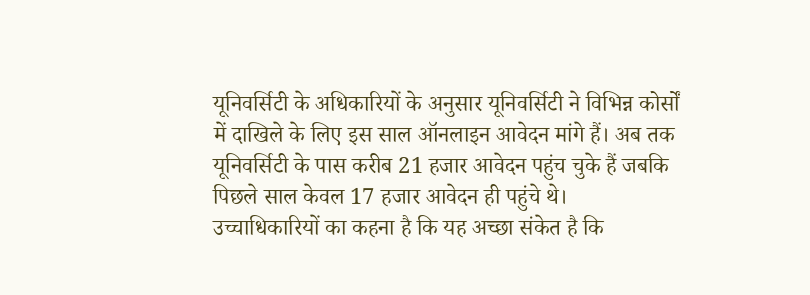यूनिवर्सिटी के अधिकारियों के अनुसार यूनिवर्सिटी ने विभिन्न कोर्सों में दाखिले के लिए इस साल ऑनलाइन आवेदन मांगे हैं। अब तक यूनिवर्सिटी के पास करीब 21 हजार आवेदन पहुंच चुके हैं जबकि पिछले साल केवल 17 हजार आवेदन ही पहुंचे थे।
उच्चाधिकारियों का कहना है कि यह अच्छा संकेत है कि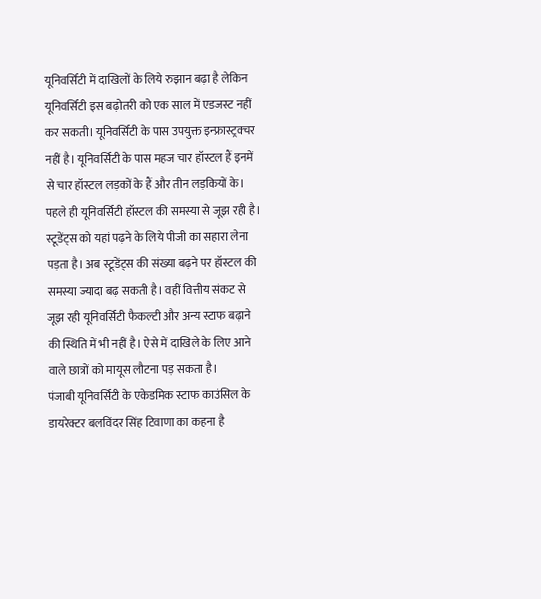यूनिवर्सिटी में दाखिलों के लिये रुझान बढ़ा है लेकिन यूनिवर्सिटी इस बढ़ोतरी को एक साल में एडजस्ट नहीं कर सकती। यूनिवर्सिटी के पास उपयुक्त इन्फ्रास्ट्रक्चर नहीं है। यूनिवर्सिटी के पास महज चार हॉस्टल हैं इनमें से चार हॉस्टल लड़कों के हैं और तीन लड़कियों के।
पहले ही यूनिवर्सिटी हॉस्टल की समस्या से जूझ रही है। स्टूडेंट्स को यहां पढ़ने के लिये पीजी का सहारा लेना पड़ता है। अब स्टूडेंट्स की संख्या बढ़ने पर हॉस्टल की समस्या ज्यादा बढ़ सकती है। वहीं वित्तीय संकट से जूझ रही यूनिवर्सिटी फैकल्टी और अन्य स्टाफ बढ़ाने की स्थिति में भी नहीं है। ऐसे में दाखिले के लिए आने वाले छात्रों को मायूस लौटना पड़ सकता है।
पंजाबी यूनिवर्सिटी के एकेडमिक स्टाफ काउंसिल के डायरेक्टर बलविंदर सिंह टिवाणा का कहना है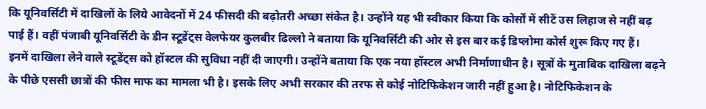कि यूनिवर्सिटी में दाखिलों के लिये आवेदनों में 24 फीसदी की बढ़ोतरी अच्छा संकेत है। उन्होंने यह भी स्वीकार किया कि कोर्सों में सीटें उस लिहाज से नहीं बढ़ पाई हैं। वहीं पंजाबी यूनिवर्सिटी के डीन स्टूडेंट्स वेलफेयर कुलबीर ढिल्लो ने बताया कि यूनिवर्सिटी की ओर से इस बार कई डिप्लोमा कोर्स शुरू किए गए हैं।
इनमें दाखिला लेने वाले स्टूडेंट्स को हॉस्टल की सुविधा नहीं दी जाएगी। उन्होंने बताया कि एक नया हॉस्टल अभी निर्माणाधीन है। सूत्रों के मुताबिक दाखिला बढ़ने के पीछे एससी छात्रों की फीस माफ का मामला भी है। इसके लिए अभी सरकार की तरफ से कोई नोटिफिकेशन जारी नहीं हुआ है। नोटिफिकेशन के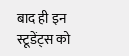बाद ही इन स्टूडेंट्स को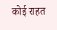कोई राहत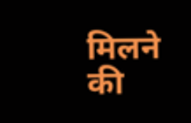मिलने की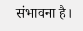संभावना है।